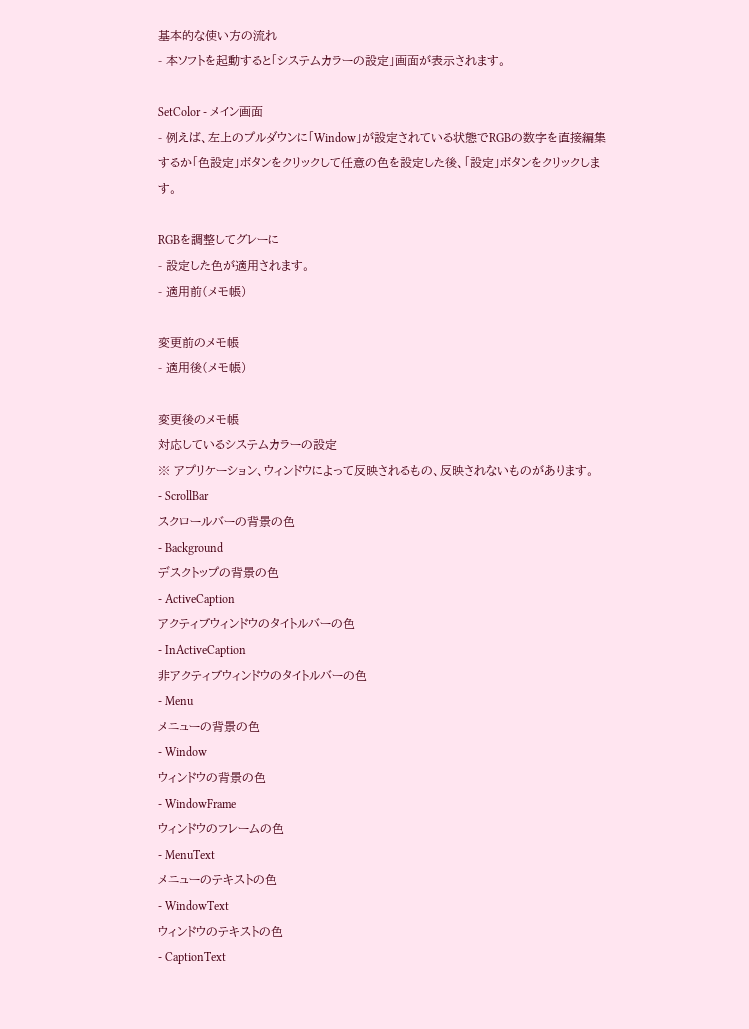基本的な使い方の流れ
- 本ソフトを起動すると「システムカラーの設定」画面が表示されます。

SetColor - メイン画面
- 例えば、左上のプルダウンに「Window」が設定されている状態でRGBの数字を直接編集するか「色設定」ボタンをクリックして任意の色を設定した後、「設定」ボタンをクリックします。

RGBを調整してグレーに
- 設定した色が適用されます。
- 適用前(メモ帳)

変更前のメモ帳
- 適用後(メモ帳)

変更後のメモ帳
対応しているシステムカラーの設定
※ アプリケーション、ウィンドウによって反映されるもの、反映されないものがあります。
- ScrollBar
スクロールバーの背景の色
- Background
デスクトップの背景の色
- ActiveCaption
アクティブウィンドウのタイトルバーの色
- InActiveCaption
非アクティブウィンドウのタイトルバーの色
- Menu
メニューの背景の色
- Window
ウィンドウの背景の色
- WindowFrame
ウィンドウのフレームの色
- MenuText
メニューのテキストの色
- WindowText
ウィンドウのテキストの色
- CaptionText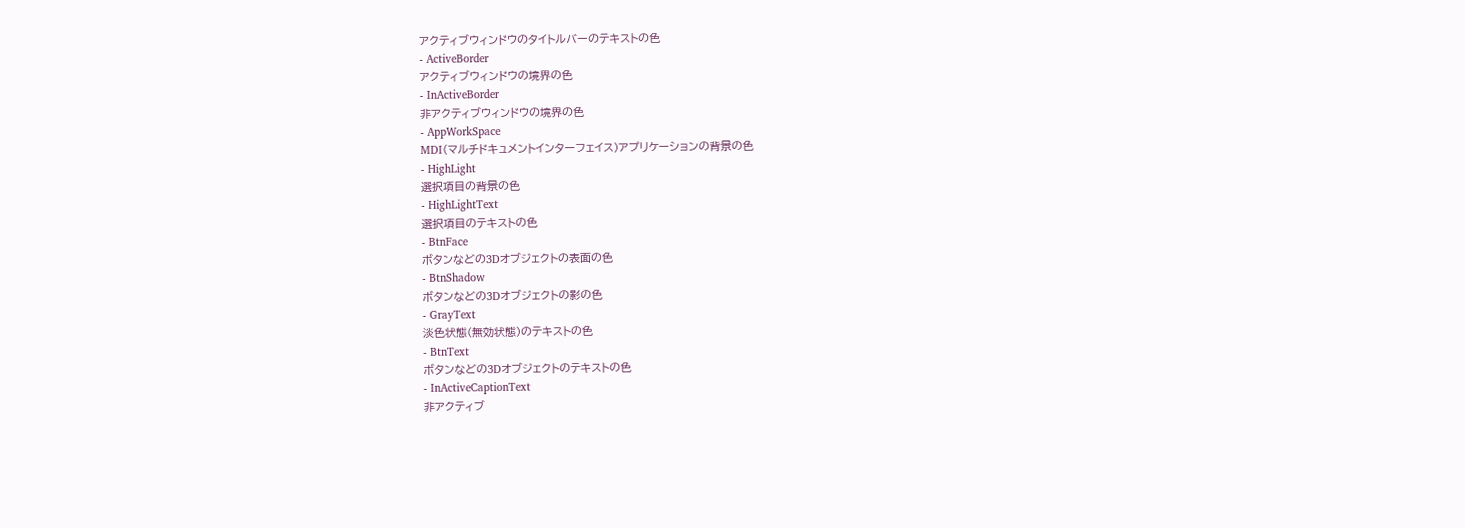アクティブウィンドウのタイトルバーのテキストの色
- ActiveBorder
アクティブウィンドウの境界の色
- InActiveBorder
非アクティブウィンドウの境界の色
- AppWorkSpace
MDI(マルチドキュメントインターフェイス)アプリケーションの背景の色
- HighLight
選択項目の背景の色
- HighLightText
選択項目のテキストの色
- BtnFace
ボタンなどの3Dオブジェクトの表面の色
- BtnShadow
ボタンなどの3Dオブジェクトの影の色
- GrayText
淡色状態(無効状態)のテキストの色
- BtnText
ボタンなどの3Dオブジェクトのテキストの色
- InActiveCaptionText
非アクティブ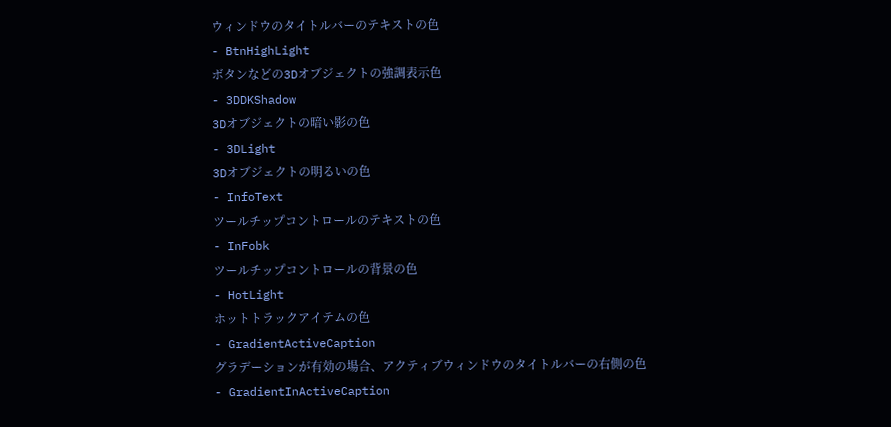ウィンドウのタイトルバーのテキストの色
- BtnHighLight
ボタンなどの3Dオブジェクトの強調表示色
- 3DDKShadow
3Dオブジェクトの暗い影の色
- 3DLight
3Dオブジェクトの明るいの色
- InfoText
ツールチップコントロールのテキストの色
- InFobk
ツールチップコントロールの背景の色
- HotLight
ホットトラックアイテムの色
- GradientActiveCaption
グラデーションが有効の場合、アクティブウィンドウのタイトルバーの右側の色
- GradientInActiveCaption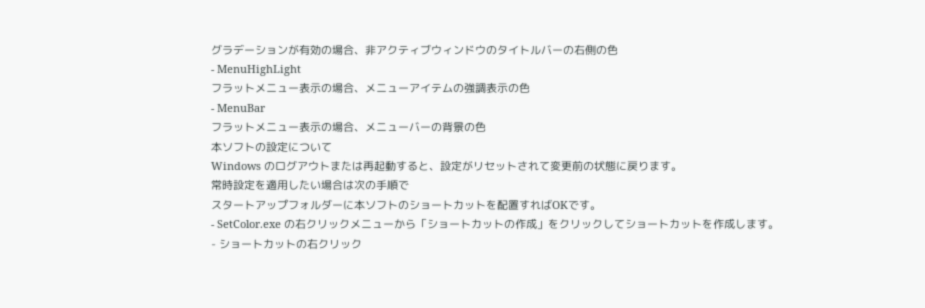グラデーションが有効の場合、非アクティブウィンドウのタイトルバーの右側の色
- MenuHighLight
フラットメニュー表示の場合、メニューアイテムの強調表示の色
- MenuBar
フラットメニュー表示の場合、メニューバーの背景の色
本ソフトの設定について
Windows のログアウトまたは再起動すると、設定がリセットされて変更前の状態に戻ります。
常時設定を適用したい場合は次の手順で
スタートアップフォルダーに本ソフトのショートカットを配置すればOKです。
- SetColor.exe の右クリックメニューから「ショートカットの作成」をクリックしてショートカットを作成します。
- ショートカットの右クリック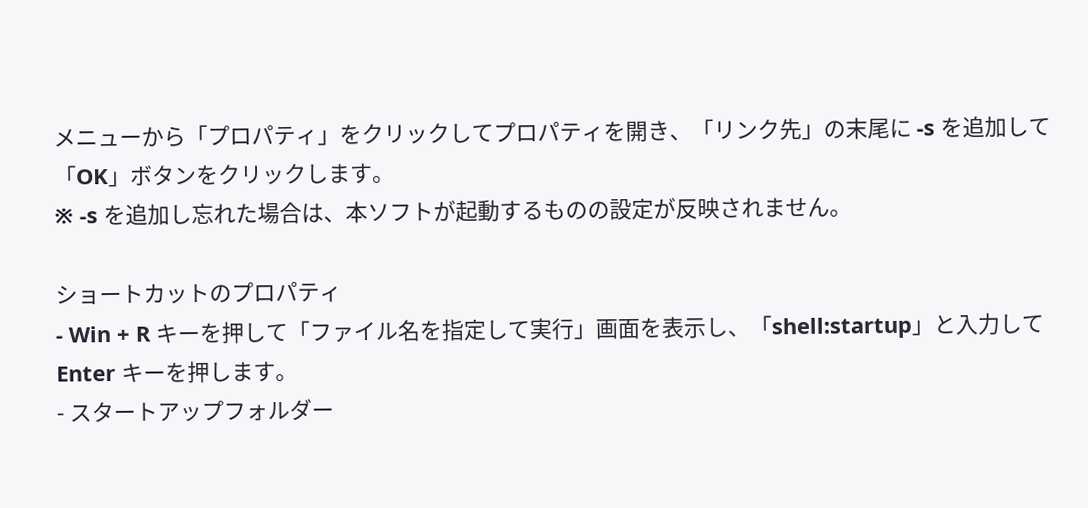メニューから「プロパティ」をクリックしてプロパティを開き、「リンク先」の末尾に -s を追加して「OK」ボタンをクリックします。
※ -s を追加し忘れた場合は、本ソフトが起動するものの設定が反映されません。

ショートカットのプロパティ
- Win + R キーを押して「ファイル名を指定して実行」画面を表示し、「shell:startup」と入力して Enter キーを押します。
- スタートアップフォルダー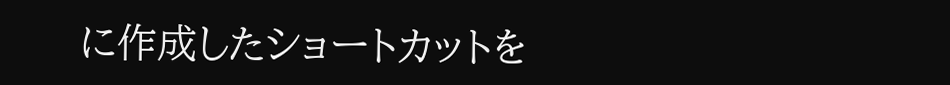に作成したショートカットを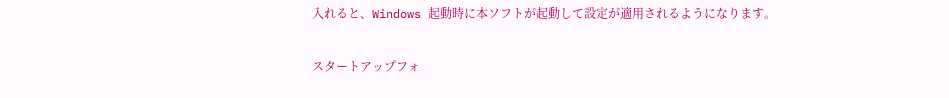入れると、Windows 起動時に本ソフトが起動して設定が適用されるようになります。

スタートアップフォ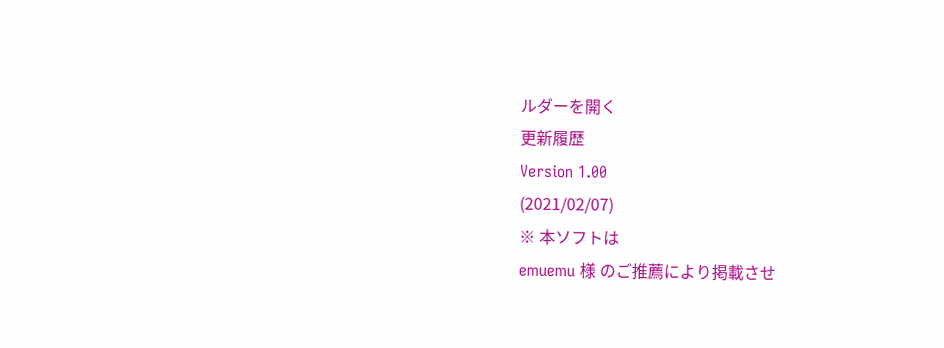ルダーを開く
更新履歴
Version 1.00
(2021/02/07)
※ 本ソフトは
emuemu 様 のご推薦により掲載させ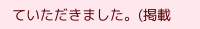ていただきました。(掲載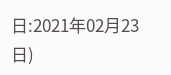日:2021年02月23日)